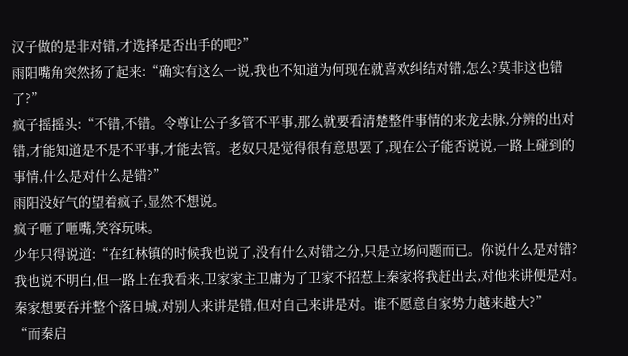汉子做的是非对错,才选择是否出手的吧?”
雨阳嘴角突然扬了起来:“确实有这么一说,我也不知道为何现在就喜欢纠结对错,怎么?莫非这也错了?”
疯子摇摇头:“不错,不错。令尊让公子多管不平事,那么就要看清楚整件事情的来龙去脉,分辨的出对错,才能知道是不是不平事,才能去管。老奴只是觉得很有意思罢了,现在公子能否说说,一路上碰到的事情,什么是对什么是错?”
雨阳没好气的望着疯子,显然不想说。
疯子咂了咂嘴,笑容玩味。
少年只得说道:“在红林镇的时候我也说了,没有什么对错之分,只是立场问题而已。你说什么是对错?我也说不明白,但一路上在我看来,卫家家主卫庸为了卫家不招惹上秦家将我赶出去,对他来讲便是对。秦家想要吞并整个落日城,对别人来讲是错,但对自己来讲是对。谁不愿意自家势力越来越大?”
“而秦启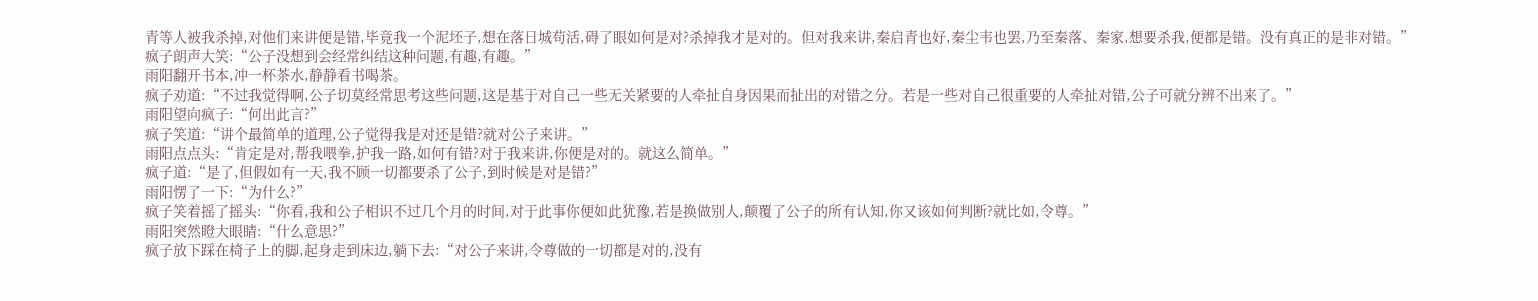青等人被我杀掉,对他们来讲便是错,毕竟我一个泥坯子,想在落日城苟活,碍了眼如何是对?杀掉我才是对的。但对我来讲,秦启青也好,秦尘韦也罢,乃至秦落、秦家,想要杀我,便都是错。没有真正的是非对错。”
疯子朗声大笑:“公子没想到会经常纠结这种问题,有趣,有趣。”
雨阳翻开书本,冲一杯茶水,静静看书喝茶。
疯子劝道:“不过我觉得啊,公子切莫经常思考这些问题,这是基于对自己一些无关紧要的人牵扯自身因果而扯出的对错之分。若是一些对自己很重要的人牵扯对错,公子可就分辨不出来了。”
雨阳望向疯子:“何出此言?”
疯子笑道:“讲个最简单的道理,公子觉得我是对还是错?就对公子来讲。”
雨阳点点头:“肯定是对,帮我喂拳,护我一路,如何有错?对于我来讲,你便是对的。就这么简单。”
疯子道:“是了,但假如有一天,我不顾一切都要杀了公子,到时候是对是错?”
雨阳愣了一下:“为什么?”
疯子笑着摇了摇头:“你看,我和公子相识不过几个月的时间,对于此事你便如此犹豫,若是换做别人,颠覆了公子的所有认知,你又该如何判断?就比如,令尊。”
雨阳突然瞪大眼睛:“什么意思?”
疯子放下踩在椅子上的脚,起身走到床边,躺下去:“对公子来讲,令尊做的一切都是对的,没有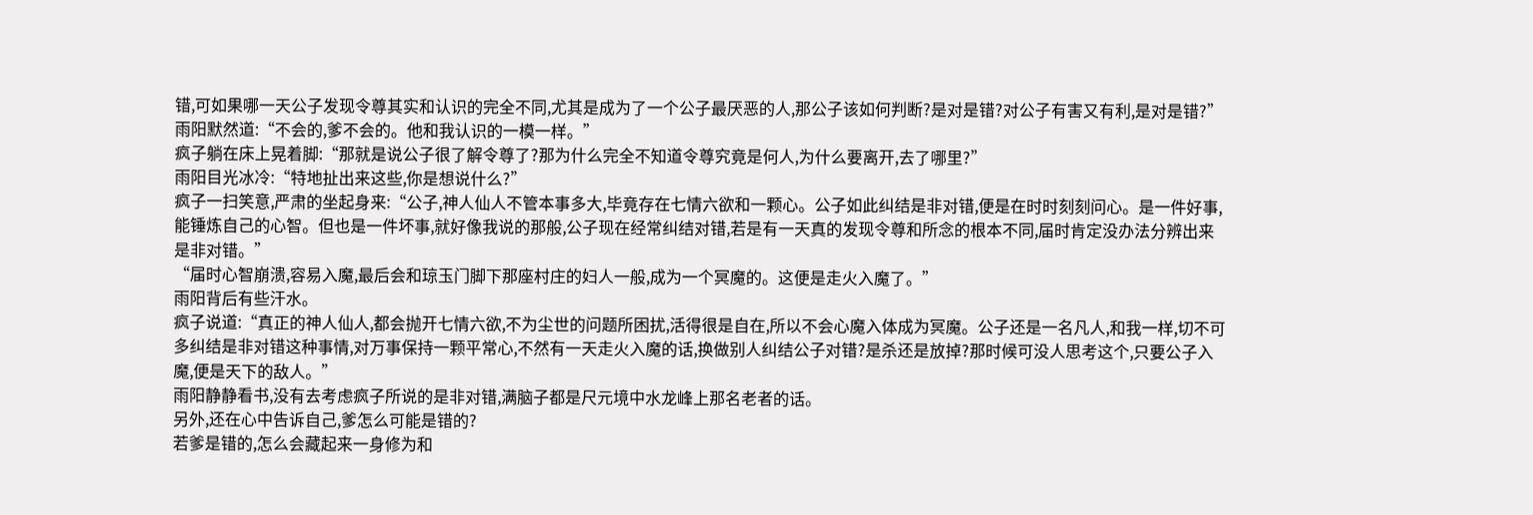错,可如果哪一天公子发现令尊其实和认识的完全不同,尤其是成为了一个公子最厌恶的人,那公子该如何判断?是对是错?对公子有害又有利,是对是错?”
雨阳默然道:“不会的,爹不会的。他和我认识的一模一样。”
疯子躺在床上晃着脚:“那就是说公子很了解令尊了?那为什么完全不知道令尊究竟是何人,为什么要离开,去了哪里?”
雨阳目光冰冷:“特地扯出来这些,你是想说什么?”
疯子一扫笑意,严肃的坐起身来:“公子,神人仙人不管本事多大,毕竟存在七情六欲和一颗心。公子如此纠结是非对错,便是在时时刻刻问心。是一件好事,能锤炼自己的心智。但也是一件坏事,就好像我说的那般,公子现在经常纠结对错,若是有一天真的发现令尊和所念的根本不同,届时肯定没办法分辨出来是非对错。”
“届时心智崩溃,容易入魔,最后会和琼玉门脚下那座村庄的妇人一般,成为一个冥魔的。这便是走火入魔了。”
雨阳背后有些汗水。
疯子说道:“真正的神人仙人,都会抛开七情六欲,不为尘世的问题所困扰,活得很是自在,所以不会心魔入体成为冥魔。公子还是一名凡人,和我一样,切不可多纠结是非对错这种事情,对万事保持一颗平常心,不然有一天走火入魔的话,换做别人纠结公子对错?是杀还是放掉?那时候可没人思考这个,只要公子入魔,便是天下的敌人。”
雨阳静静看书,没有去考虑疯子所说的是非对错,满脑子都是尺元境中水龙峰上那名老者的话。
另外,还在心中告诉自己,爹怎么可能是错的?
若爹是错的,怎么会藏起来一身修为和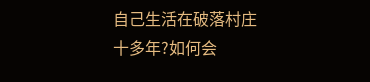自己生活在破落村庄十多年?如何会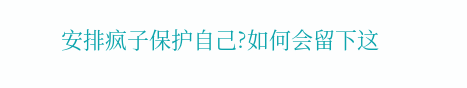安排疯子保护自己?如何会留下这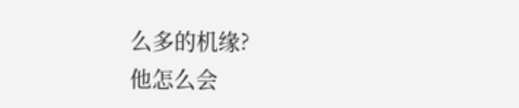么多的机缘?
他怎么会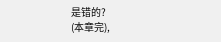是错的?
(本章完),